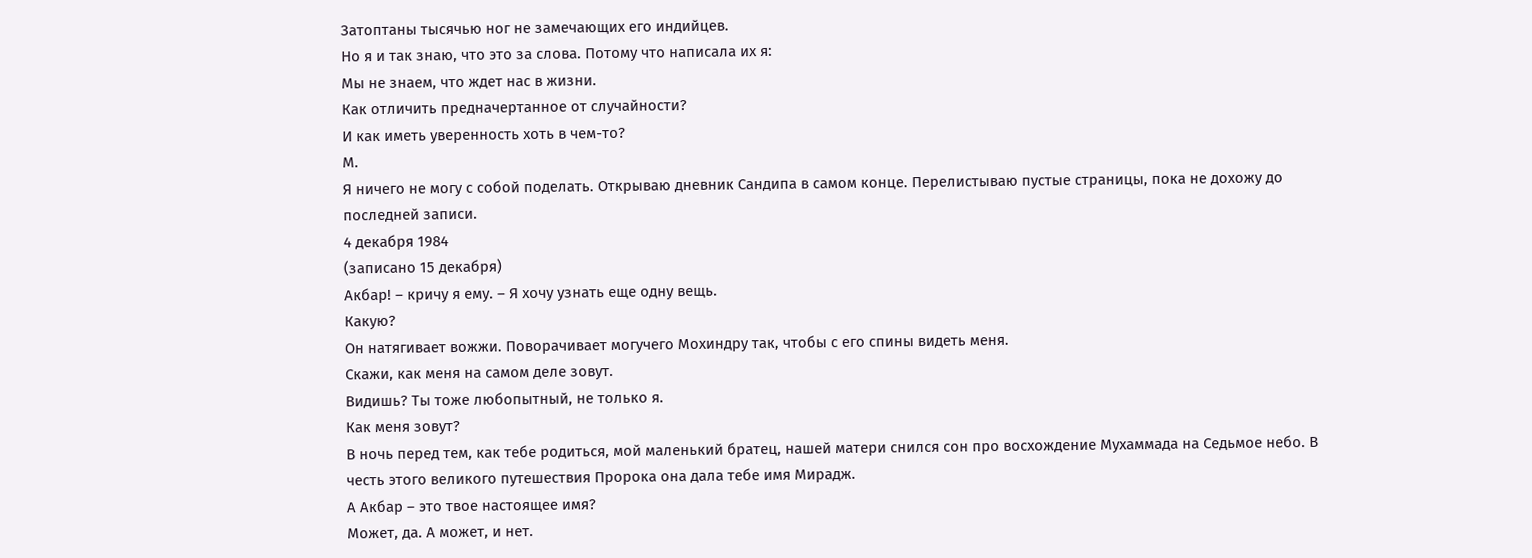Затоптаны тысячью ног не замечающих его индийцев.
Но я и так знаю, что это за слова. Потому что написала их я:
Мы не знаем, что ждет нас в жизни.
Как отличить предначертанное от случайности?
И как иметь уверенность хоть в чем-то?
М.
Я ничего не могу с собой поделать. Открываю дневник Сандипа в самом конце. Перелистываю пустые страницы, пока не дохожу до последней записи.
4 декабря 1984
(записано 15 декабря)
Акбар! – кричу я ему. – Я хочу узнать еще одну вещь.
Какую?
Он натягивает вожжи. Поворачивает могучего Мохиндру так, чтобы с его спины видеть меня.
Скажи, как меня на самом деле зовут.
Видишь? Ты тоже любопытный, не только я.
Как меня зовут?
В ночь перед тем, как тебе родиться, мой маленький братец, нашей матери снился сон про восхождение Мухаммада на Седьмое небо. В честь этого великого путешествия Пророка она дала тебе имя Мирадж.
А Акбар – это твое настоящее имя?
Может, да. А может, и нет.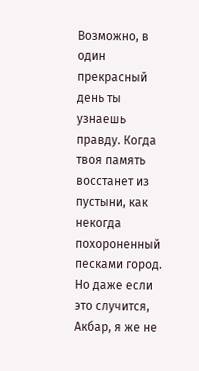Возможно, в один прекрасный день ты узнаешь правду. Когда твоя память восстанет из пустыни, как некогда похороненный песками город.
Но даже если это случится, Акбар, я же не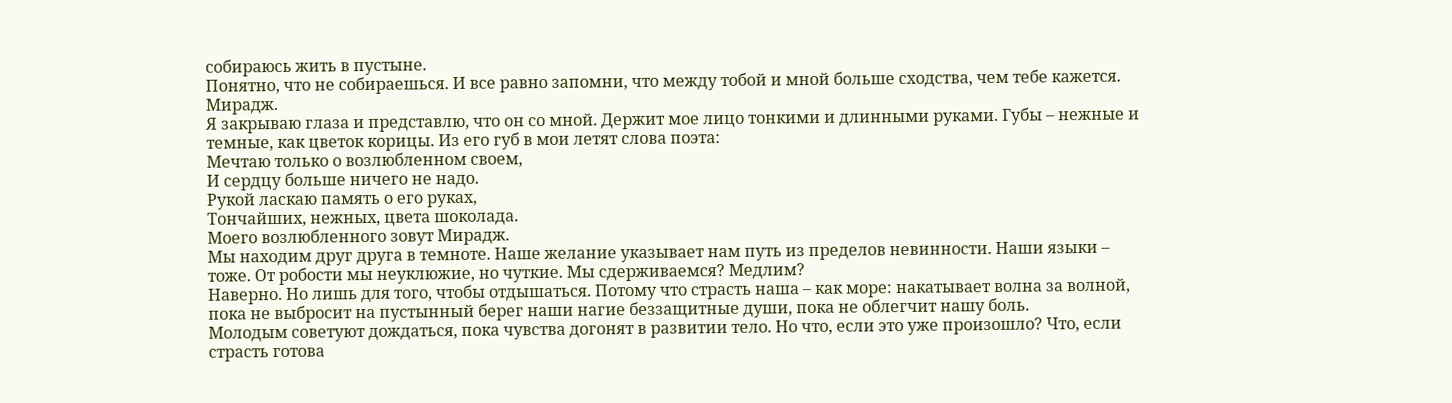собираюсь жить в пустыне.
Понятно, что не собираешься. И все равно запомни, что между тобой и мной больше сходства, чем тебе кажется.
Мирадж.
Я закрываю глаза и представлю, что он со мной. Держит мое лицо тонкими и длинными руками. Губы – нежные и темные, как цветок корицы. Из его губ в мои летят слова поэта:
Мечтаю только о возлюбленном своем,
И сердцу больше ничего не надо.
Рукой ласкаю память о его руках,
Тончайших, нежных, цвета шоколада.
Моего возлюбленного зовут Мирадж.
Мы находим друг друга в темноте. Наше желание указывает нам путь из пределов невинности. Наши языки – тоже. От робости мы неуклюжие, но чуткие. Мы сдерживаемся? Медлим?
Наверно. Но лишь для того, чтобы отдышаться. Потому что страсть наша – как море: накатывает волна за волной, пока не выбросит на пустынный берег наши нагие беззащитные души, пока не облегчит нашу боль.
Молодым советуют дождаться, пока чувства догонят в развитии тело. Но что, если это уже произошло? Что, если страсть готова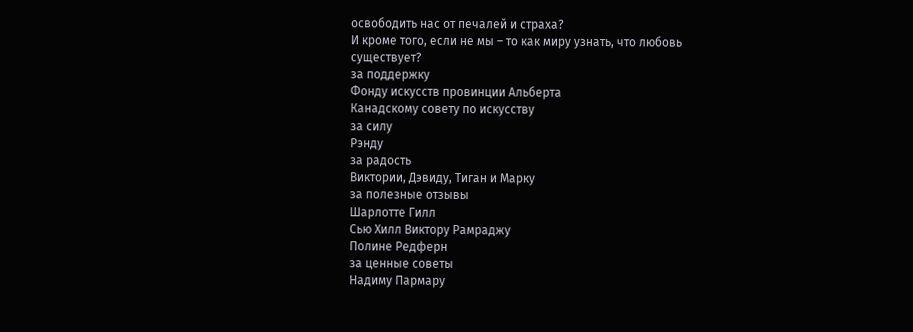освободить нас от печалей и страха?
И кроме того, если не мы – то как миру узнать, что любовь существует?
за поддержку
Фонду искусств провинции Альберта
Канадскому совету по искусству
за силу
Рэнду
за радость
Виктории, Дэвиду, Тиган и Марку
за полезные отзывы
Шарлотте Гилл
Сью Хилл Виктору Рамраджу
Полине Редферн
за ценные советы
Надиму Пармару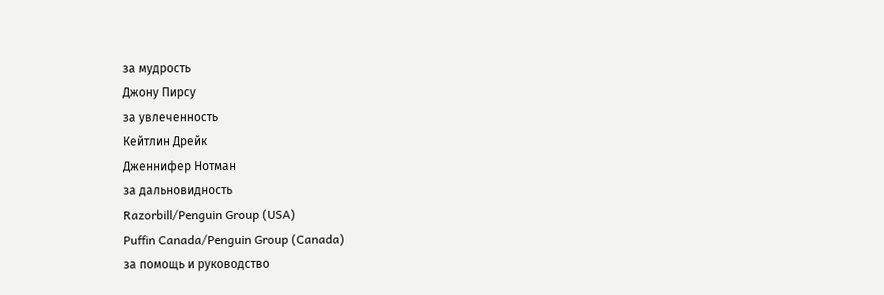за мудрость
Джону Пирсу
за увлеченность
Кейтлин Дрейк
Дженнифер Нотман
за дальновидность
Razorbill/Penguin Group (USA)
Puffin Canada/Penguin Group (Canada)
за помощь и руководство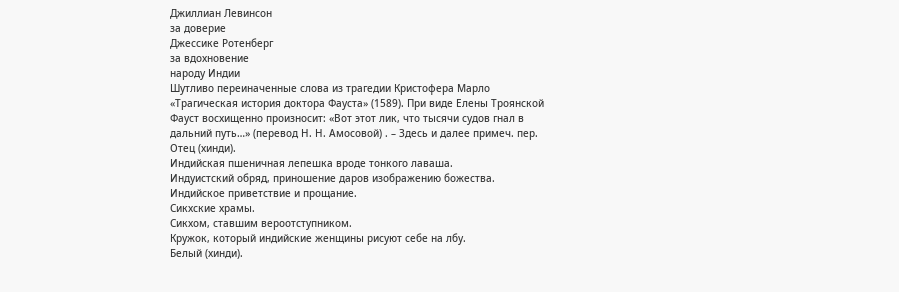Джиллиан Левинсон
за доверие
Джессике Ротенберг
за вдохновение
народу Индии
Шутливо переиначенные слова из трагедии Кристофера Марло «Трагическая история доктора Фауста» (1589). При виде Елены Троянской Фауст восхищенно произносит: «Вот этот лик, что тысячи судов гнал в дальний путь…» (перевод Н. Н. Амосовой) . – Здесь и далее примеч. пер.
Отец (хинди).
Индийская пшеничная лепешка вроде тонкого лаваша.
Индуистский обряд, приношение даров изображению божества.
Индийское приветствие и прощание.
Сикхские храмы.
Сикхом, ставшим вероотступником.
Кружок, который индийские женщины рисуют себе на лбу.
Белый (хинди).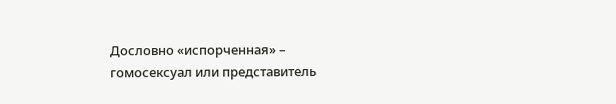Дословно «испорченная» – гомосексуал или представитель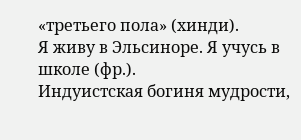«третьего пола» (хинди).
Я живу в Эльсиноре. Я учусь в школе (фр.).
Индуистская богиня мудрости,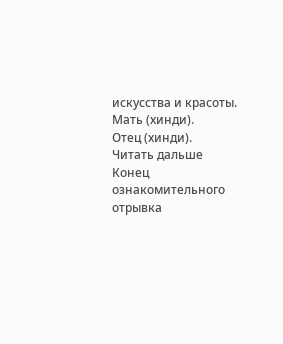искусства и красоты.
Мать (хинди).
Отец (хинди).
Читать дальше
Конец ознакомительного отрывка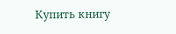Купить книгу